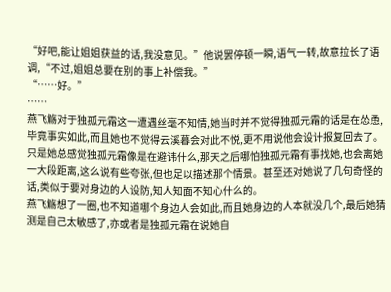“好吧,能让姐姐获益的话,我没意见。”他说罢停顿一瞬,语气一转,故意拉长了语调,“不过,姐姐总要在别的事上补偿我。”
“……好。”
……
燕飞觞对于独孤元霜这一遭遇丝毫不知情,她当时并不觉得独孤元霜的话是在怂恿,毕竟事实如此,而且她也不觉得云溪暮会对此不悦,更不用说他会设计报复回去了。
只是她总感觉独孤元霜像是在避讳什么,那天之后哪怕独孤元霜有事找她,也会离她一大段距离,这么说有些夸张,但也足以描述那个情景。甚至还对她说了几句奇怪的话,类似于要对身边的人设防,知人知面不知心什么的。
燕飞觞想了一圈,也不知道哪个身边人会如此,而且她身边的人本就没几个,最后她猜测是自己太敏感了,亦或者是独孤元霜在说她自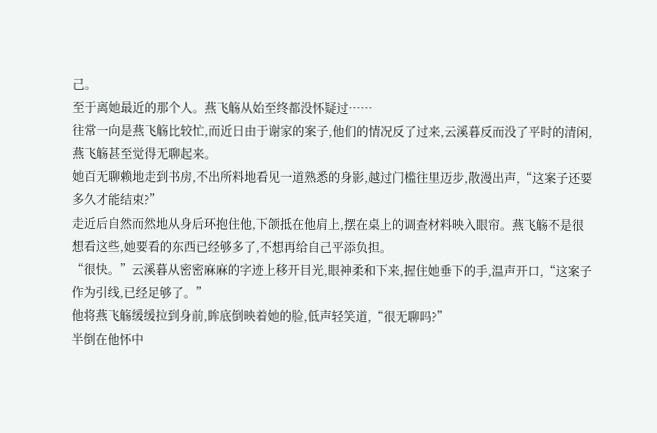己。
至于离她最近的那个人。燕飞觞从始至终都没怀疑过……
往常一向是燕飞觞比较忙,而近日由于谢家的案子,他们的情况反了过来,云溪暮反而没了平时的清闲,燕飞觞甚至觉得无聊起来。
她百无聊赖地走到书房,不出所料地看见一道熟悉的身影,越过门槛往里迈步,散漫出声,“这案子还要多久才能结束?”
走近后自然而然地从身后环抱住他,下颌抵在他肩上,摆在桌上的调查材料映入眼帘。燕飞觞不是很想看这些,她要看的东西已经够多了,不想再给自己平添负担。
“很快。”云溪暮从密密麻麻的字迹上移开目光,眼神柔和下来,握住她垂下的手,温声开口,“这案子作为引线,已经足够了。”
他将燕飞觞缓缓拉到身前,眸底倒映着她的脸,低声轻笑道,“很无聊吗?”
半倒在他怀中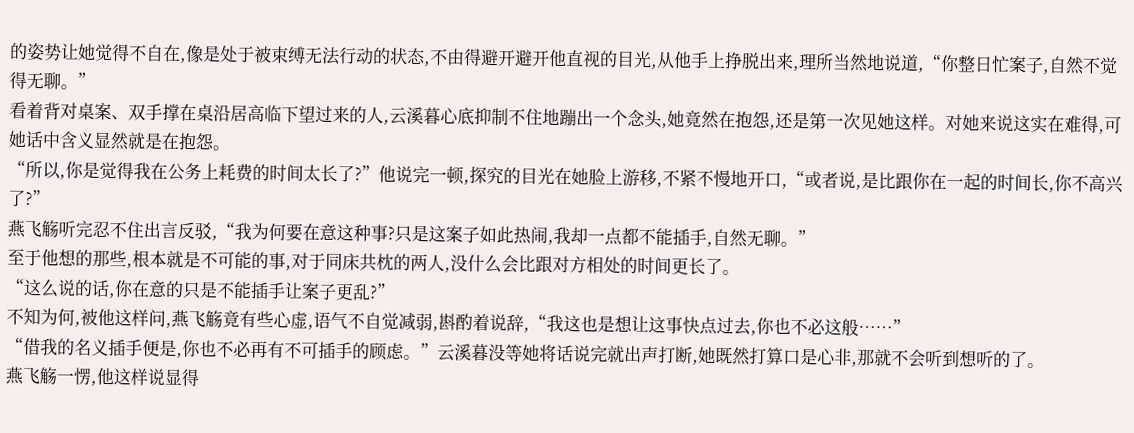的姿势让她觉得不自在,像是处于被束缚无法行动的状态,不由得避开避开他直视的目光,从他手上挣脱出来,理所当然地说道,“你整日忙案子,自然不觉得无聊。”
看着背对桌案、双手撑在桌沿居高临下望过来的人,云溪暮心底抑制不住地蹦出一个念头,她竟然在抱怨,还是第一次见她这样。对她来说这实在难得,可她话中含义显然就是在抱怨。
“所以,你是觉得我在公务上耗费的时间太长了?”他说完一顿,探究的目光在她脸上游移,不紧不慢地开口,“或者说,是比跟你在一起的时间长,你不高兴了?”
燕飞觞听完忍不住出言反驳,“我为何要在意这种事?只是这案子如此热闹,我却一点都不能插手,自然无聊。”
至于他想的那些,根本就是不可能的事,对于同床共枕的两人,没什么会比跟对方相处的时间更长了。
“这么说的话,你在意的只是不能插手让案子更乱?”
不知为何,被他这样问,燕飞觞竟有些心虚,语气不自觉减弱,斟酌着说辞,“我这也是想让这事快点过去,你也不必这般……”
“借我的名义插手便是,你也不必再有不可插手的顾虑。”云溪暮没等她将话说完就出声打断,她既然打算口是心非,那就不会听到想听的了。
燕飞觞一愣,他这样说显得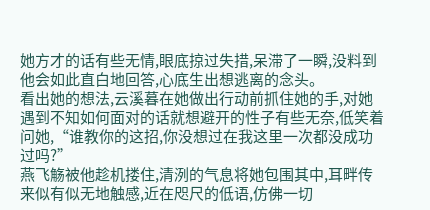她方才的话有些无情,眼底掠过失措,呆滞了一瞬,没料到他会如此直白地回答,心底生出想逃离的念头。
看出她的想法,云溪暮在她做出行动前抓住她的手,对她遇到不知如何面对的话就想避开的性子有些无奈,低笑着问她,“谁教你的这招,你没想过在我这里一次都没成功过吗?”
燕飞觞被他趁机搂住,清洌的气息将她包围其中,耳畔传来似有似无地触感,近在咫尺的低语,仿佛一切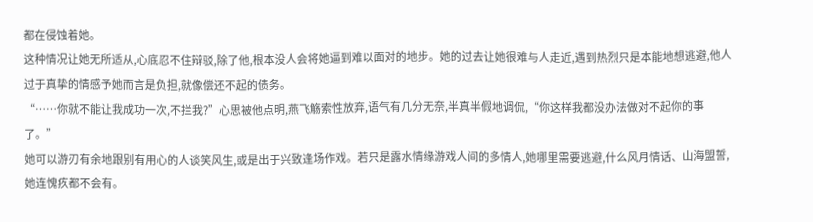都在侵蚀着她。
这种情况让她无所适从,心底忍不住辩驳,除了他,根本没人会将她逼到难以面对的地步。她的过去让她很难与人走近,遇到热烈只是本能地想逃避,他人过于真挚的情感予她而言是负担,就像偿还不起的债务。
“……你就不能让我成功一次,不拦我?”心思被他点明,燕飞觞索性放弃,语气有几分无奈,半真半假地调侃,“你这样我都没办法做对不起你的事了。”
她可以游刃有余地跟别有用心的人谈笑风生,或是出于兴致逢场作戏。若只是露水情缘游戏人间的多情人,她哪里需要逃避,什么风月情话、山海盟誓,她连愧疚都不会有。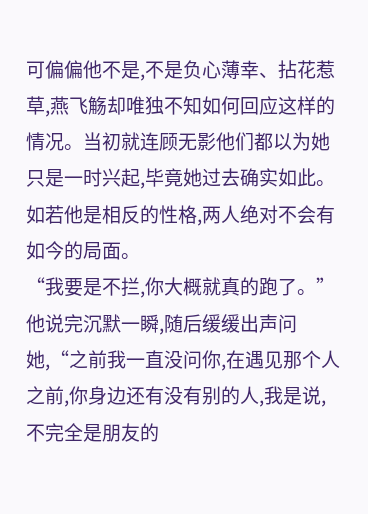可偏偏他不是,不是负心薄幸、拈花惹草,燕飞觞却唯独不知如何回应这样的情况。当初就连顾无影他们都以为她只是一时兴起,毕竟她过去确实如此。如若他是相反的性格,两人绝对不会有如今的局面。
“我要是不拦,你大概就真的跑了。”他说完沉默一瞬,随后缓缓出声问她,“之前我一直没问你,在遇见那个人之前,你身边还有没有别的人,我是说,不完全是朋友的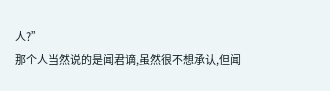人?”
那个人当然说的是闻君谪,虽然很不想承认,但闻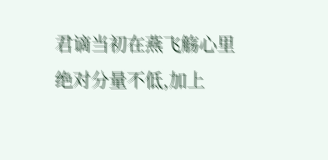君谪当初在燕飞觞心里绝对分量不低,加上